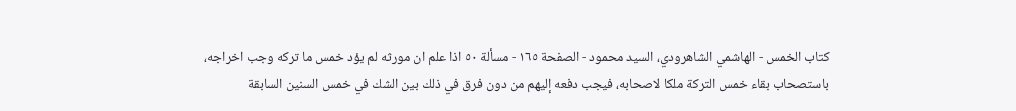كتاب الخمس - الهاشمي الشاهرودي، السيد محمود - الصفحة ١٦٥ - مسألة ٥٠ اذا علم ان مورثه لم يؤد خمس ما تركه وجب اخراجه،
باستصحاب بقاء خمس التركة ملكا لاصحابه، فيجب دفعه إليهم من دون فرق في ذلك بين الشك في خمس السنين السابقة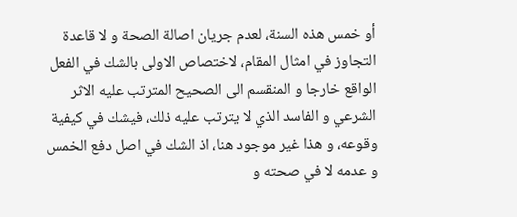أو خمس هذه السنة، لعدم جريان اصالة الصحة و لا قاعدة التجاوز في امثال المقام، لاختصاص الاولى بالشك في الفعل الواقع خارجا و المنقسم الى الصحيح المترتب عليه الاثر الشرعي و الفاسد الذي لا يترتب عليه ذلك، فيشك في كيفية وقوعه، و هذا غير موجود هنا، اذ الشك في اصل دفع الخمس و عدمه لا في صحته و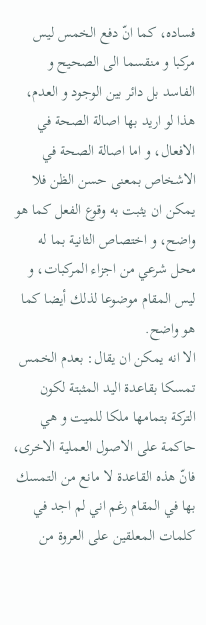فساده، كما انّ دفع الخمس ليس مركبا و منقسما الى الصحيح و الفاسد بل دائر بين الوجود و العدم، هذا لو اريد بها اصالة الصحة في الافعال، و اما اصالة الصحة في الاشخاص بمعنى حسن الظن فلا يمكن ان يثبت به وقوع الفعل كما هو واضح، و اختصاص الثانية بما له محل شرعي من اجزاء المركبات، و ليس المقام موضوعا لذلك أيضا كما هو واضح.
الا انه يمكن ان يقال: بعدم الخمس تمسكا بقاعدة اليد المثبتة لكون التركة بتمامها ملكا للميت و هي حاكمة على الاصول العملية الاخرى، فانّ هذه القاعدة لا مانع من التمسك بها في المقام رغم اني لم اجد في كلمات المعلقين على العروة من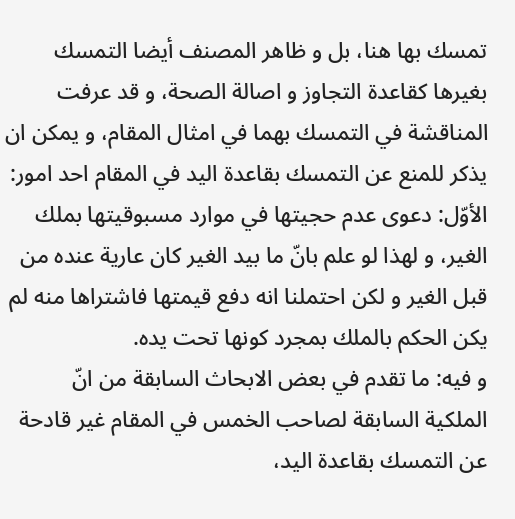تمسك بها هنا، بل و ظاهر المصنف أيضا التمسك بغيرها كقاعدة التجاوز و اصالة الصحة، و قد عرفت المناقشة في التمسك بهما في امثال المقام، و يمكن ان يذكر للمنع عن التمسك بقاعدة اليد في المقام احد امور:
الأوّل: دعوى عدم حجيتها في موارد مسبوقيتها بملك الغير، و لهذا لو علم بانّ ما بيد الغير كان عارية عنده من قبل الغير و لكن احتملنا انه دفع قيمتها فاشتراها منه لم يكن الحكم بالملك بمجرد كونها تحت يده.
و فيه: ما تقدم في بعض الابحاث السابقة من انّ الملكية السابقة لصاحب الخمس في المقام غير قادحة عن التمسك بقاعدة اليد،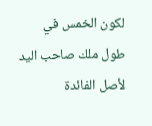لكون الخمس في طول ملك صاحب اليد لأصل الفائدة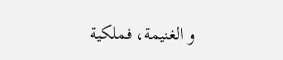و الغنيمة، فملكية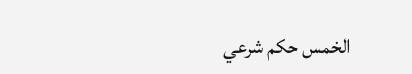الخمس حكم شرعي